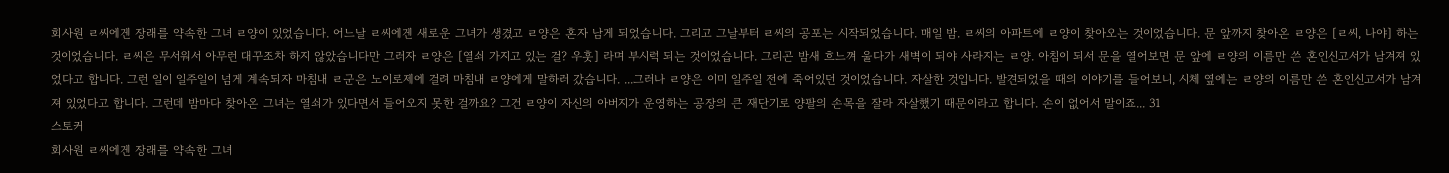회사원 ㄹ씨에겐 장래를 약속한 그녀 ㄹ양이 있었습니다. 어느날 ㄹ씨에겐 새로운 그녀가 생겼고 ㄹ양은 혼자 남게 되었습니다. 그리고 그날부터 ㄹ씨의 공포는 시작되었습니다. 매일 밤. ㄹ씨의 아파트에 ㄹ양이 찾아오는 것이었습니다. 문 앞까지 찾아온 ㄹ양은 [ㄹ씨, 나야] 하는 것이었습니다. ㄹ씨은 무서워서 아무런 대꾸조차 하지 않았습니다만 그러자 ㄹ양은 [열쇠 가지고 있는 걸? 우훗] 라며 부시럭 되는 것이었습니다. 그리곤 밤새 흐느껴 울다가 새벽이 되야 사라지는 ㄹ양. 아침이 되서 문을 열어보면 문 앞에 ㄹ양의 이름만 쓴 혼인신고서가 남겨져 있었다고 합니다. 그런 일이 일주일이 넘게 계속되자 마침내 ㄹ군은 노이로제에 걸려 마침내 ㄹ양에게 말하러 갔습니다. ...그러나 ㄹ양은 이미 일주일 전에 죽어있던 것이었습니다. 자살한 것입니다. 발견되었을 때의 이야기를 들어보니, 시체 옆에는 ㄹ양의 이름만 쓴 혼인신고서가 남겨져 있었다고 합니다. 그런데 밤마다 찾아온 그녀는 열쇠가 있다면서 들어오지 못한 걸까요? 그건 ㄹ양이 자신의 아버지가 운영하는 공장의 큰 재단기로 양팔의 손목을 잘라 자살했기 때문이라고 합니다. 손이 없어서 말이죠... 31
스토커
회사원 ㄹ씨에겐 장래를 약속한 그녀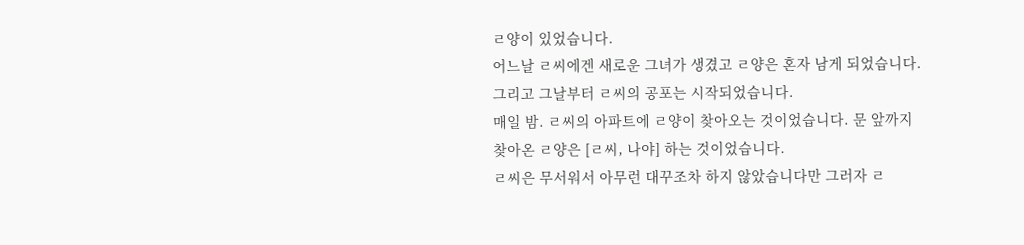ㄹ양이 있었습니다.
어느날 ㄹ씨에겐 새로운 그녀가 생겼고 ㄹ양은 혼자 남게 되었습니다. 그리고 그날부터 ㄹ씨의 공포는 시작되었습니다.
매일 밤. ㄹ씨의 아파트에 ㄹ양이 찾아오는 것이었습니다. 문 앞까지 찾아온 ㄹ양은 [ㄹ씨, 나야] 하는 것이었습니다.
ㄹ씨은 무서워서 아무런 대꾸조차 하지 않았습니다만 그러자 ㄹ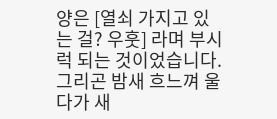양은 [열쇠 가지고 있는 걸? 우훗] 라며 부시럭 되는 것이었습니다. 그리곤 밤새 흐느껴 울다가 새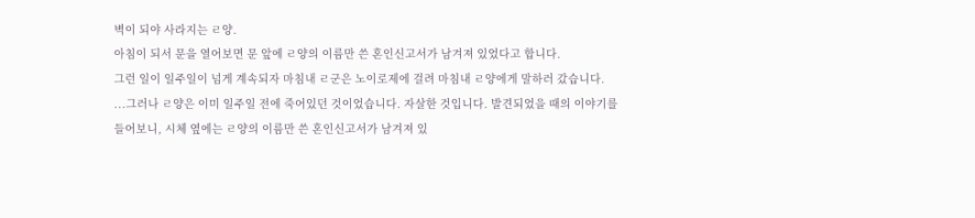벽이 되야 사라지는 ㄹ양.
아침이 되서 문을 열어보면 문 앞에 ㄹ양의 이름만 쓴 혼인신고서가 남겨져 있었다고 합니다.
그런 일이 일주일이 넘게 계속되자 마침내 ㄹ군은 노이로제에 걸려 마침내 ㄹ양에게 말하러 갔습니다.
...그러나 ㄹ양은 이미 일주일 전에 죽어있던 것이었습니다. 자살한 것입니다. 발견되었을 때의 이야기를 들어보니, 시체 옆에는 ㄹ양의 이름만 쓴 혼인신고서가 남겨져 있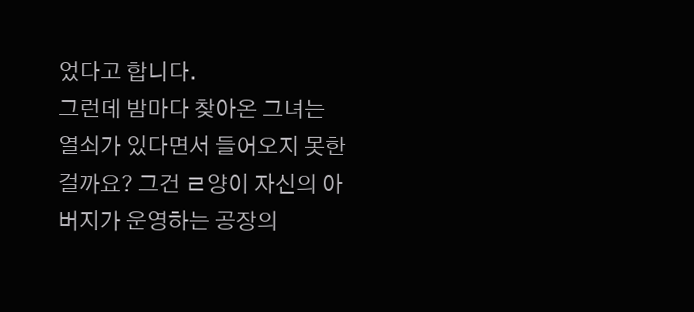었다고 합니다.
그런데 밤마다 찾아온 그녀는 열쇠가 있다면서 들어오지 못한 걸까요? 그건 ㄹ양이 자신의 아버지가 운영하는 공장의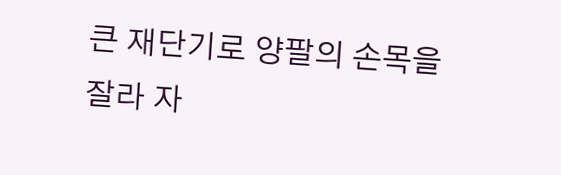큰 재단기로 양팔의 손목을 잘라 자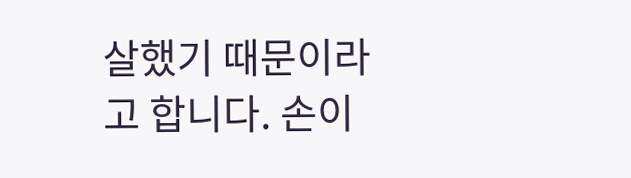살했기 때문이라고 합니다. 손이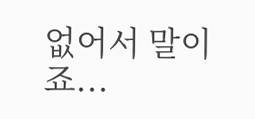없어서 말이죠...